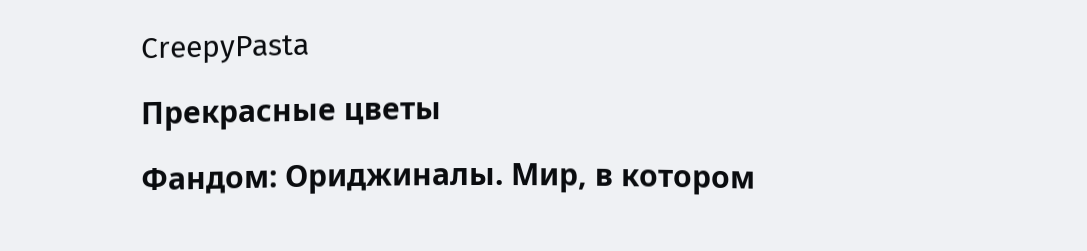CreepyPasta

Прекрасные цветы

Фандом: Ориджиналы. Мир, в котором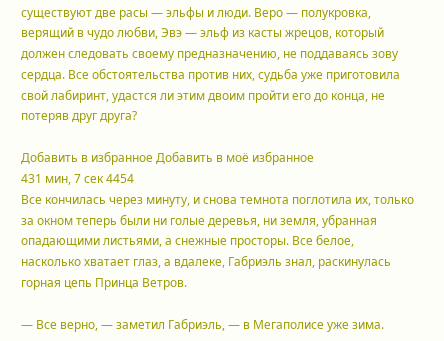существуют две расы — эльфы и люди. Веро — полукровка, верящий в чудо любви, Эвэ — эльф из касты жрецов, который должен следовать своему предназначению, не поддаваясь зову сердца. Все обстоятельства против них, судьба уже приготовила свой лабиринт, удастся ли этим двоим пройти его до конца, не потеряв друг друга?

Добавить в избранное Добавить в моё избранное
431 мин, 7 сек 4454
Все кончилась через минуту, и снова темнота поглотила их, только за окном теперь были ни голые деревья, ни земля, убранная опадающими листьями, а снежные просторы. Все белое, насколько хватает глаз, а вдалеке, Габриэль знал, раскинулась горная цепь Принца Ветров.

— Все верно, — заметил Габриэль, — в Мегаполисе уже зима.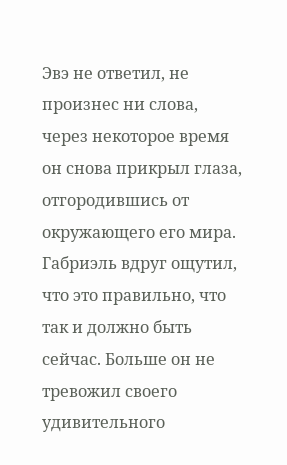Эвэ не ответил, не произнес ни слова, через некоторое время он снова прикрыл глаза, отгородившись от окружающего его мира. Габриэль вдруг ощутил, что это правильно, что так и должно быть сейчас. Больше он не тревожил своего удивительного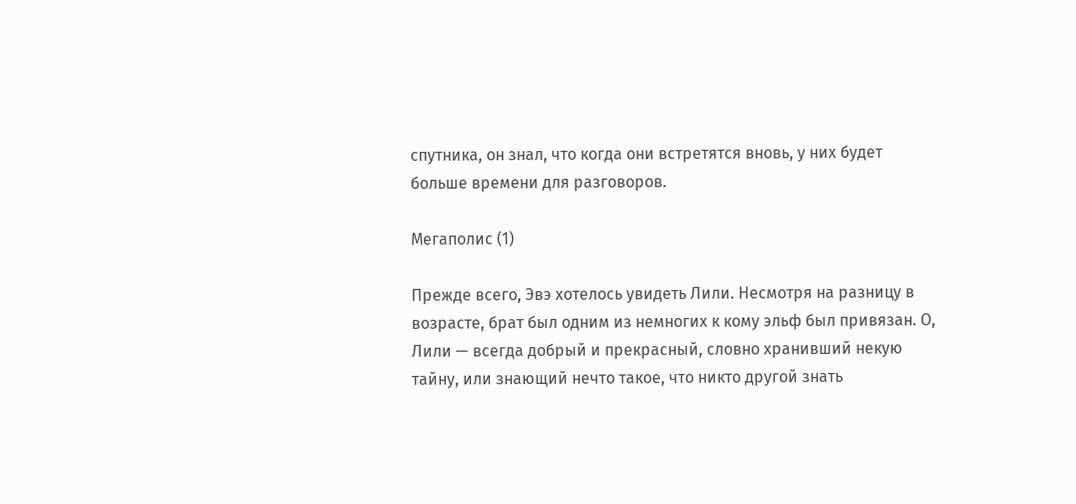спутника, он знал, что когда они встретятся вновь, у них будет больше времени для разговоров.

Мегаполис (1)

Прежде всего, Эвэ хотелось увидеть Лили. Несмотря на разницу в возрасте, брат был одним из немногих к кому эльф был привязан. О, Лили — всегда добрый и прекрасный, словно хранивший некую тайну, или знающий нечто такое, что никто другой знать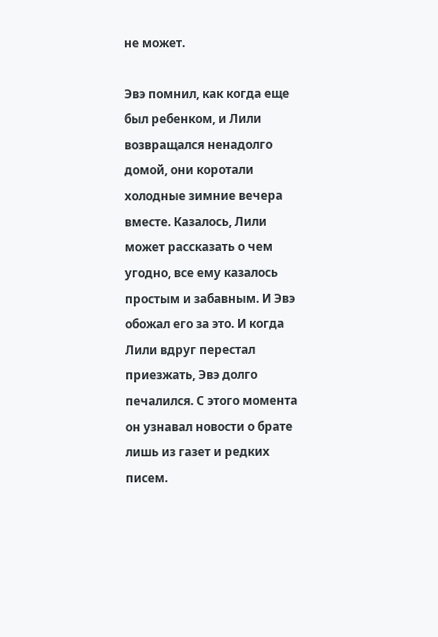не может.

Эвэ помнил, как когда еще был ребенком, и Лили возвращался ненадолго домой, они коротали холодные зимние вечера вместе. Казалось, Лили может рассказать о чем угодно, все ему казалось простым и забавным. И Эвэ обожал его за это. И когда Лили вдруг перестал приезжать, Эвэ долго печалился. С этого момента он узнавал новости о брате лишь из газет и редких писем.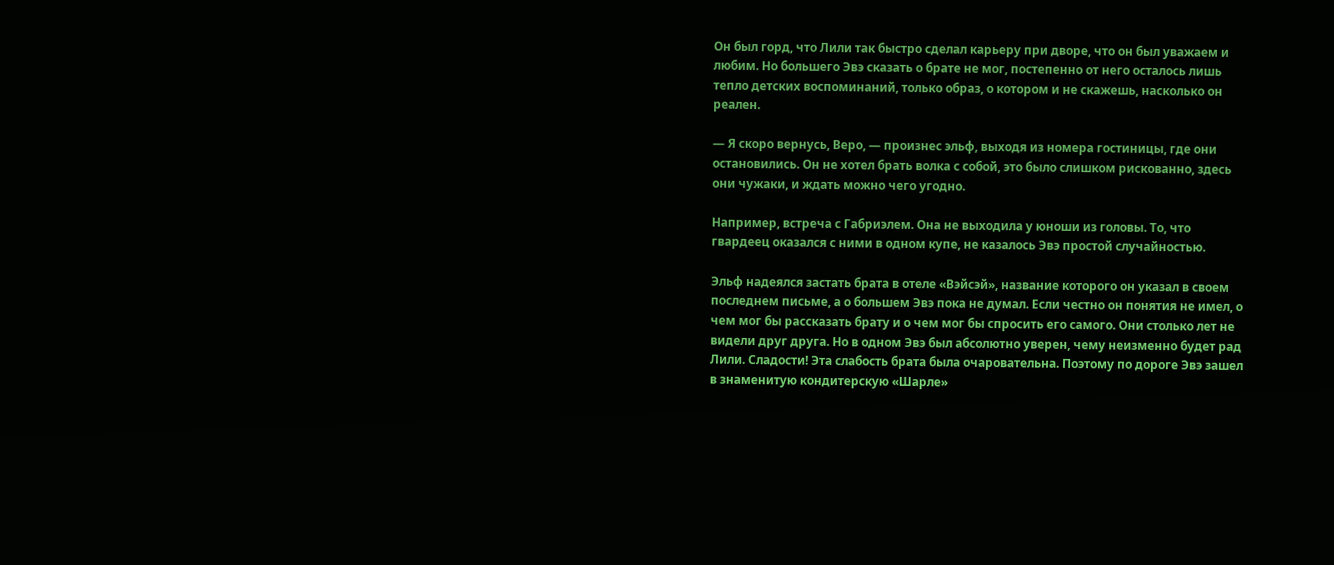Он был горд, что Лили так быстро сделал карьеру при дворе, что он был уважаем и любим. Но большего Эвэ сказать о брате не мог, постепенно от него осталось лишь тепло детских воспоминаний, только образ, о котором и не скажешь, насколько он реален.

— Я скоро вернусь, Веро, — произнес эльф, выходя из номера гостиницы, где они остановились. Он не хотел брать волка с собой, это было слишком рискованно, здесь они чужаки, и ждать можно чего угодно.

Например, встреча с Габриэлем. Она не выходила у юноши из головы. То, что гвардеец оказался с ними в одном купе, не казалось Эвэ простой случайностью.

Эльф надеялся застать брата в отеле «Вэйсэй», название которого он указал в своем последнем письме, а о большем Эвэ пока не думал. Если честно он понятия не имел, о чем мог бы рассказать брату и о чем мог бы спросить его самого. Они столько лет не видели друг друга. Но в одном Эвэ был абсолютно уверен, чему неизменно будет рад Лили. Сладости! Эта слабость брата была очаровательна. Поэтому по дороге Эвэ зашел в знаменитую кондитерскую «Шарле»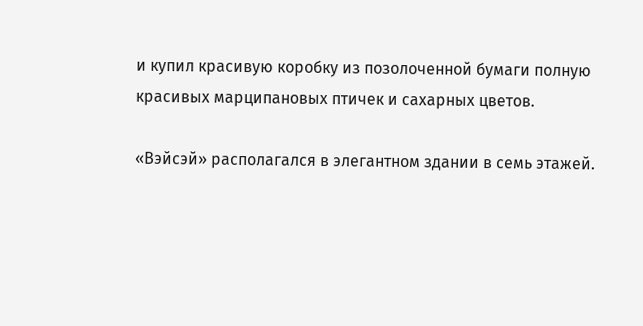и купил красивую коробку из позолоченной бумаги полную красивых марципановых птичек и сахарных цветов.

«Вэйсэй» располагался в элегантном здании в семь этажей.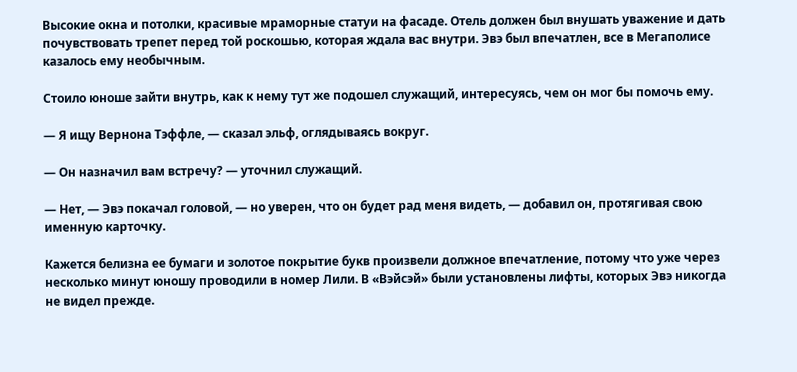Высокие окна и потолки, красивые мраморные статуи на фасаде. Отель должен был внушать уважение и дать почувствовать трепет перед той роскошью, которая ждала вас внутри. Эвэ был впечатлен, все в Мегаполисе казалось ему необычным.

Стоило юноше зайти внутрь, как к нему тут же подошел служащий, интересуясь, чем он мог бы помочь ему.

— Я ищу Вернона Тэффле, — сказал эльф, оглядываясь вокруг.

— Он назначил вам встречу? — уточнил служащий.

— Нет, — Эвэ покачал головой, — но уверен, что он будет рад меня видеть, — добавил он, протягивая свою именную карточку.

Кажется белизна ее бумаги и золотое покрытие букв произвели должное впечатление, потому что уже через несколько минут юношу проводили в номер Лили. В «Вэйсэй» были установлены лифты, которых Эвэ никогда не видел прежде.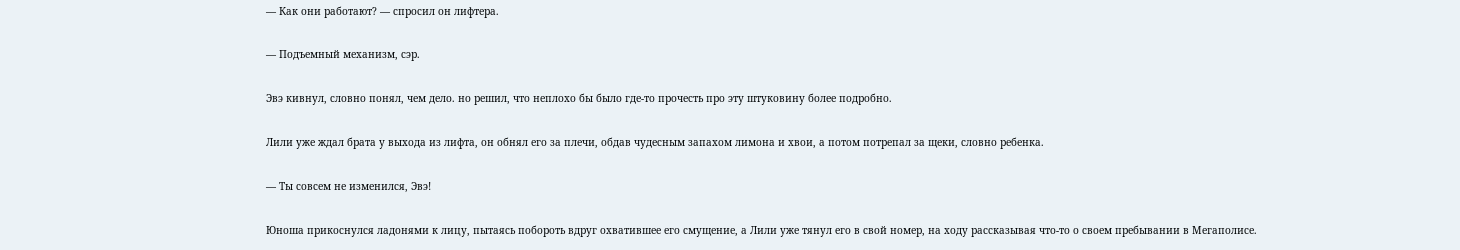— Как они работают? — спросил он лифтера.

— Подъемный механизм, сэр.

Эвэ кивнул, словно понял, чем дело. но решил, что неплохо бы было где-то прочесть про эту штуковину более подробно.

Лили уже ждал брата у выхода из лифта, он обнял его за плечи, обдав чудесным запахом лимона и хвои, а потом потрепал за щеки, словно ребенка.

— Ты совсем не изменился, Эвэ!

Юноша прикоснулся ладонями к лицу, пытаясь побороть вдруг охватившее его смущение, а Лили уже тянул его в свой номер, на ходу рассказывая что-то о своем пребывании в Мегаполисе.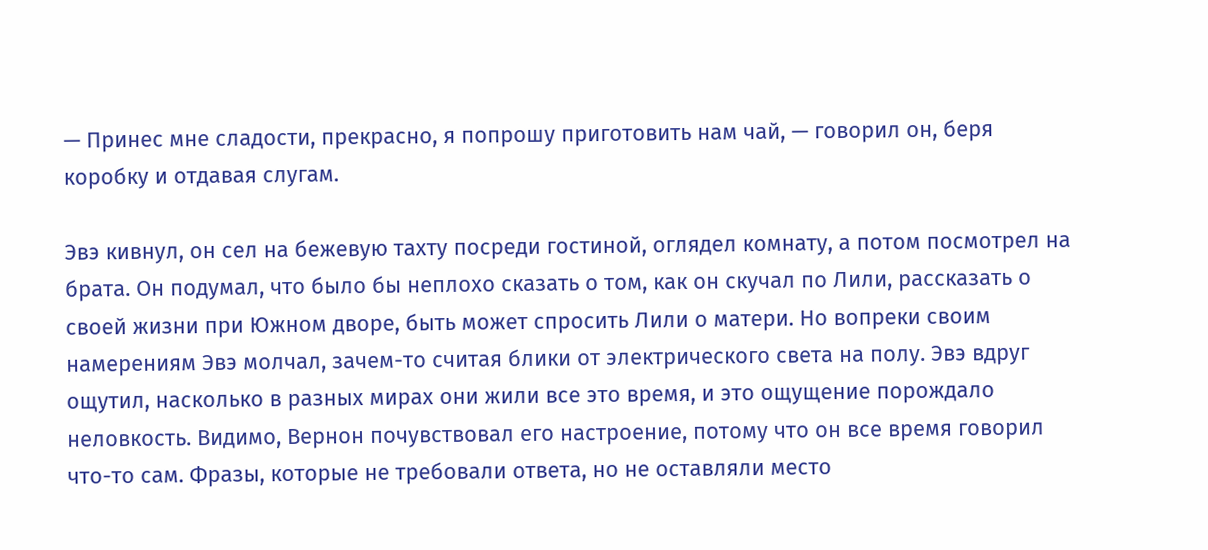— Принес мне сладости, прекрасно, я попрошу приготовить нам чай, — говорил он, беря коробку и отдавая слугам.

Эвэ кивнул, он сел на бежевую тахту посреди гостиной, оглядел комнату, а потом посмотрел на брата. Он подумал, что было бы неплохо сказать о том, как он скучал по Лили, рассказать о своей жизни при Южном дворе, быть может спросить Лили о матери. Но вопреки своим намерениям Эвэ молчал, зачем-то считая блики от электрического света на полу. Эвэ вдруг ощутил, насколько в разных мирах они жили все это время, и это ощущение порождало неловкость. Видимо, Вернон почувствовал его настроение, потому что он все время говорил что-то сам. Фразы, которые не требовали ответа, но не оставляли место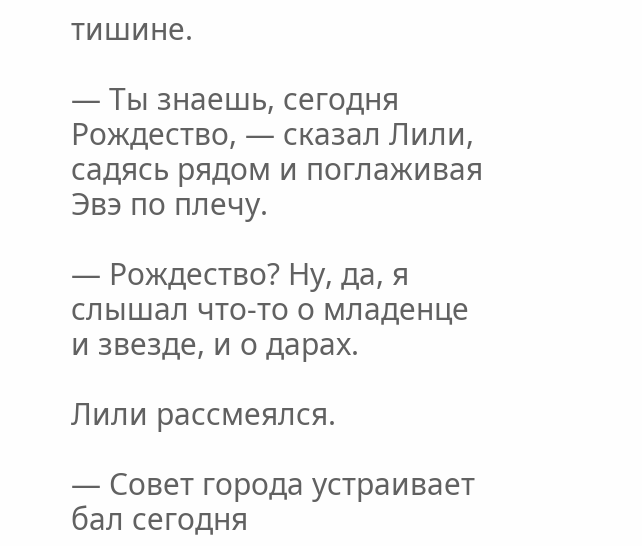тишине.

— Ты знаешь, сегодня Рождество, — сказал Лили, садясь рядом и поглаживая Эвэ по плечу.

— Рождество? Ну, да, я слышал что-то о младенце и звезде, и о дарах.

Лили рассмеялся.

— Совет города устраивает бал сегодня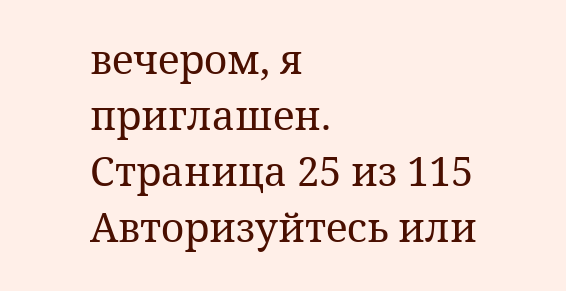вечером, я приглашен.
Страница 25 из 115
Авторизуйтесь или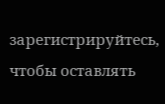зарегистрируйтесь, чтобы оставлять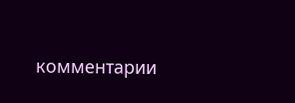комментарии